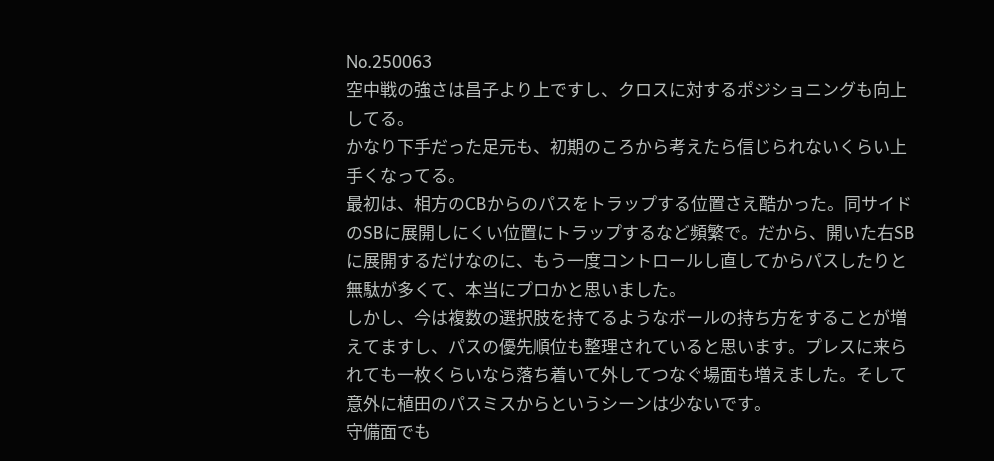No.250063
空中戦の強さは昌子より上ですし、クロスに対するポジショニングも向上してる。
かなり下手だった足元も、初期のころから考えたら信じられないくらい上手くなってる。
最初は、相方のCBからのパスをトラップする位置さえ酷かった。同サイドのSBに展開しにくい位置にトラップするなど頻繁で。だから、開いた右SBに展開するだけなのに、もう一度コントロールし直してからパスしたりと無駄が多くて、本当にプロかと思いました。
しかし、今は複数の選択肢を持てるようなボールの持ち方をすることが増えてますし、パスの優先順位も整理されていると思います。プレスに来られても一枚くらいなら落ち着いて外してつなぐ場面も増えました。そして意外に植田のパスミスからというシーンは少ないです。
守備面でも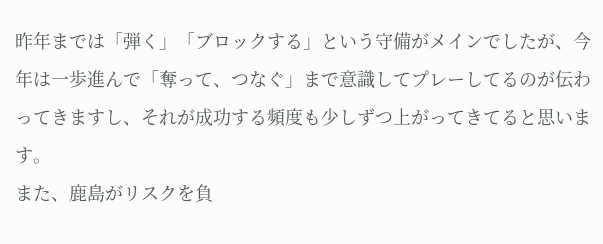昨年までは「弾く」「ブロックする」という守備がメインでしたが、今年は一歩進んで「奪って、つなぐ」まで意識してプレーしてるのが伝わってきますし、それが成功する頻度も少しずつ上がってきてると思います。
また、鹿島がリスクを負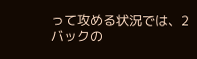って攻める状況では、2バックの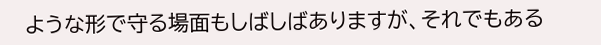ような形で守る場面もしばしばありますが、それでもある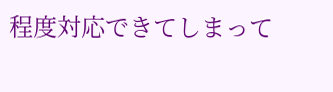程度対応できてしまって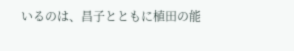いるのは、昌子とともに植田の能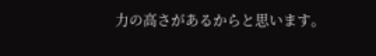力の高さがあるからと思います。